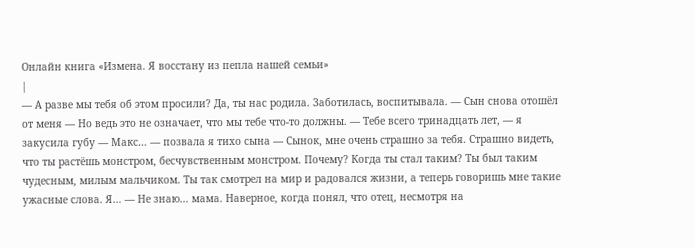Онлайн книга «Измена. Я восстану из пепла нашей семьи»
|
— А разве мы тебя об этом просили? Да, ты нас родила. Заботилась, воспитывала. — Сын снова отошёл от меня — Но ведь это не означает, что мы тебе что-то должны. — Тебе всего тринадцать лет, — я закусила губу — Макс… — позвала я тихо сына — Сынок, мне очень страшно за тебя. Страшно видеть, что ты растёшь монстром, бесчувственным монстром. Почему? Когда ты стал таким? Ты был таким чудесным, милым мальчиком. Ты так смотрел на мир и радовался жизни, а теперь говоришь мне такие ужасные слова. Я… — Не знаю… мама. Наверное, когда понял, что отец, несмотря на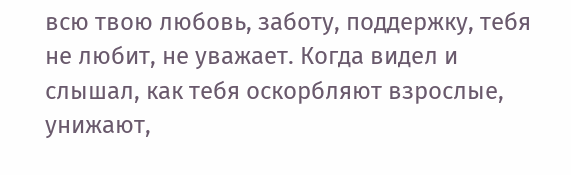всю твою любовь, заботу, поддержку, тебя не любит, не уважает. Когда видел и слышал, как тебя оскорбляют взрослые, унижают,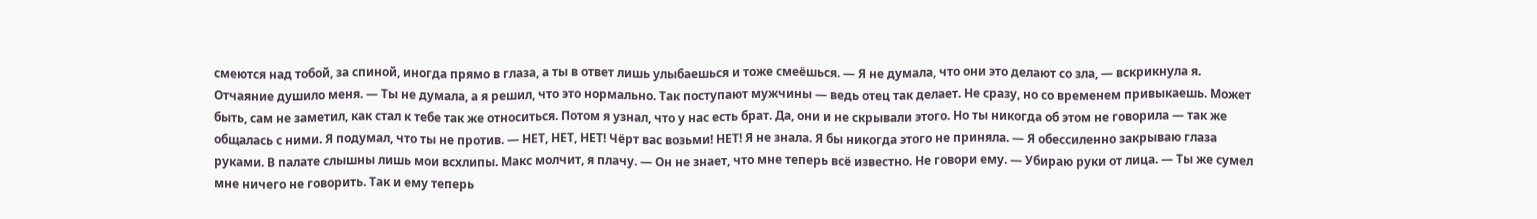смеются над тобой, за спиной, иногда прямо в глаза, а ты в ответ лишь улыбаешься и тоже смеёшься. — Я не думала, что они это делают со зла, — вскрикнула я. Отчаяние душило меня. — Ты не думала, а я решил, что это нормально. Так поступают мужчины — ведь отец так делает. Не сразу, но со временем привыкаешь. Может быть, сам не заметил, как стал к тебе так же относиться. Потом я узнал, что у нас есть брат. Да, они и не скрывали этого. Но ты никогда об этом не говорила — так же общалась с ними. Я подумал, что ты не против. — НЕТ, НЕТ, НЕТ! Чёрт вас возьми! НЕТ! Я не знала. Я бы никогда этого не приняла. — Я обессиленно закрываю глаза руками. В палате слышны лишь мои всхлипы. Макс молчит, я плачу. — Он не знает, что мне теперь всё известно. Не говори ему. — Убираю руки от лица. — Ты же сумел мне ничего не говорить. Так и ему теперь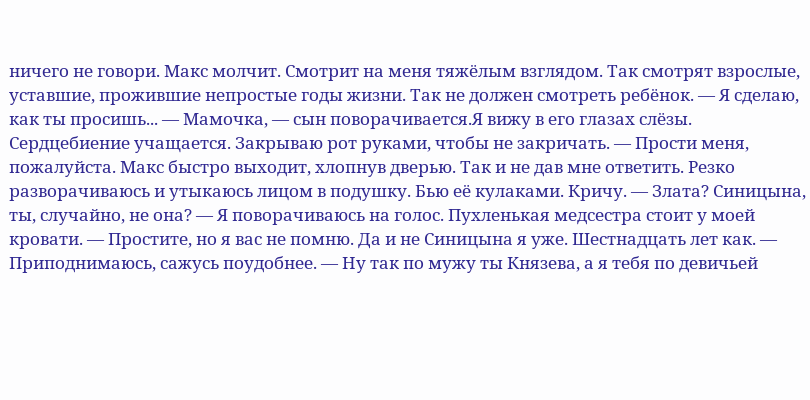ничего не говори. Макс молчит. Смотрит на меня тяжёлым взглядом. Так смотрят взрослые, уставшие, прожившие непростые годы жизни. Так не должен смотреть ребёнок. — Я сделаю, как ты просишь... — Мамочка, — сын поворачивается.Я вижу в его глазах слёзы. Сердцебиение учащается. Закрываю рот руками, чтобы не закричать. — Прости меня, пожалуйста. Макс быстро выходит, хлопнув дверью. Так и не дав мне ответить. Резко разворачиваюсь и утыкаюсь лицом в подушку. Бью её кулаками. Кричу. — Злата? Синицына, ты, случайно, не она? — Я поворачиваюсь на голос. Пухленькая медсестра стоит у моей кровати. — Простите, но я вас не помню. Да и не Синицына я уже. Шестнадцать лет как. — Приподнимаюсь, сажусь поудобнее. — Ну так по мужу ты Князева, а я тебя по девичьей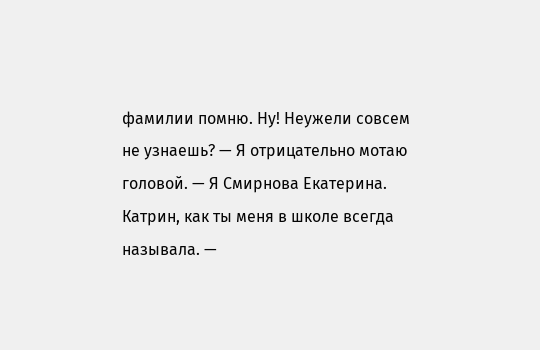фамилии помню. Ну! Неужели совсем не узнаешь? — Я отрицательно мотаю головой. — Я Смирнова Екатерина. Катрин, как ты меня в школе всегда называла. —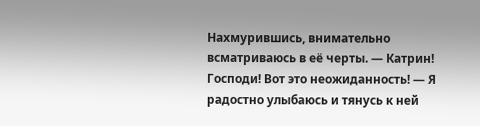Нахмурившись, внимательно всматриваюсь в её черты. — Катрин! Господи! Вот это неожиданность! — Я радостно улыбаюсь и тянусь к ней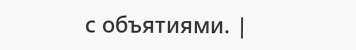с объятиями. |